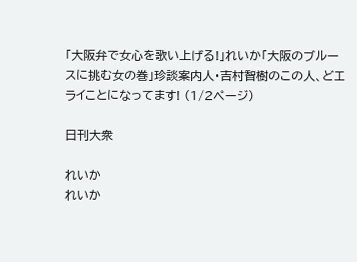「大阪弁で女心を歌い上げる!」れいか「大阪のブルースに挑む女の巻」珍談案内人・吉村智樹のこの人、どエライことになってます! (1/2ページ)

日刊大衆

れいか
れいか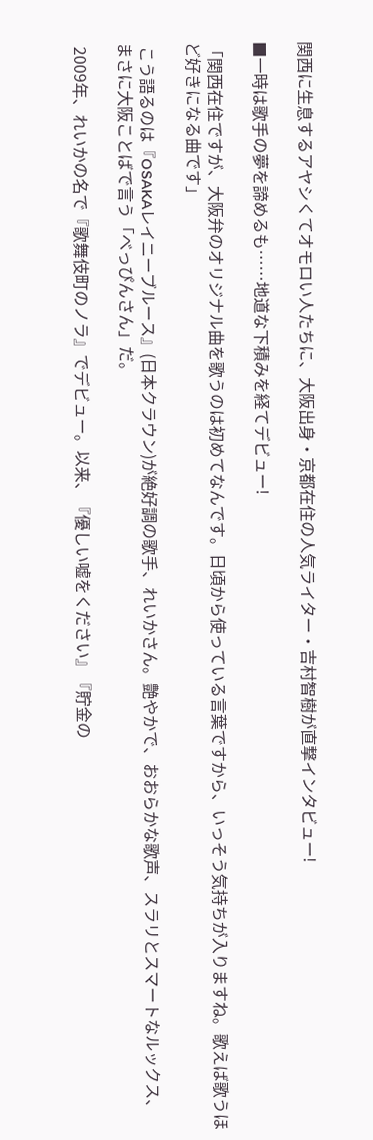関西に生息するアヤシくてオモロい人たちに、大阪出身・京都在住の人気ライター・吉村智樹が直撃インタビュー!

■一時は歌手の夢を諦めるも……地道な下積みを経てデビュー!

「関西在住ですが、大阪弁のオリジナル曲を歌うのは初めてなんです。日頃から使っている言葉ですから、いっそう気持ちが入りますね。歌えば歌うほど好きになる曲です」

 こう語るのは『OSAKAレイニーブルース』(日本クラウン)が絶好調の歌手、れいかさん。艶やかで、おおらかな歌声、スラリとスマートなルックス、まさに大阪ことばで言う「べっぴんさん」だ。

 2009年、れいかの名で『歌舞伎町のノラ』でデビュー。以来、『優しい嘘をください』『貯金の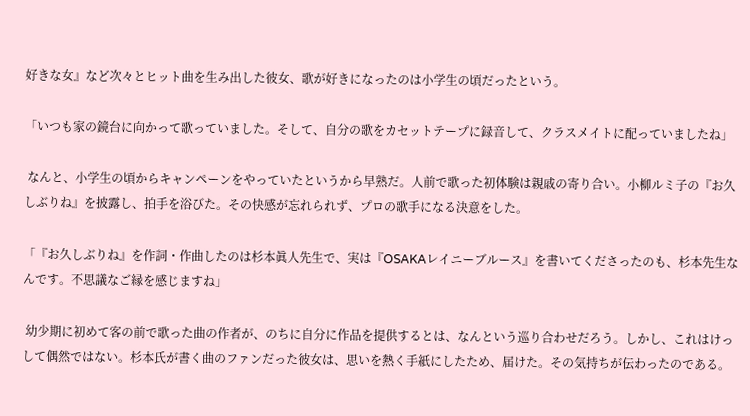好きな女』など次々とヒット曲を生み出した彼女、歌が好きになったのは小学生の頃だったという。

「いつも家の鏡台に向かって歌っていました。そして、自分の歌をカセットテープに録音して、クラスメイトに配っていましたね」

 なんと、小学生の頃からキャンペーンをやっていたというから早熟だ。人前で歌った初体験は親戚の寄り合い。小柳ルミ子の『お久しぶりね』を披露し、拍手を浴びた。その快感が忘れられず、プロの歌手になる決意をした。

「『お久しぶりね』を作詞・作曲したのは杉本眞人先生で、実は『OSAKAレイニーブルース』を書いてくださったのも、杉本先生なんです。不思議なご縁を感じますね」

 幼少期に初めて客の前で歌った曲の作者が、のちに自分に作品を提供するとは、なんという巡り合わせだろう。しかし、これはけっして偶然ではない。杉本氏が書く曲のファンだった彼女は、思いを熱く手紙にしたため、届けた。その気持ちが伝わったのである。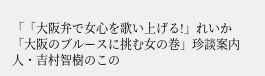「「大阪弁で女心を歌い上げる!」れいか「大阪のブルースに挑む女の巻」珍談案内人・吉村智樹のこの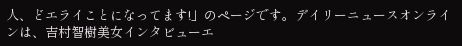人、どエライことになってます!」のページです。デイリーニュースオンラインは、吉村智樹美女インタビューエ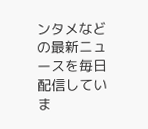ンタメなどの最新ニュースを毎日配信していま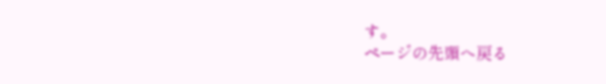す。
ページの先頭へ戻る